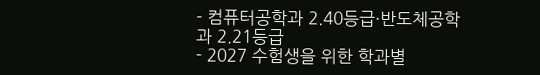- 컴퓨터공학과 2.40등급·반도체공학과 2.21등급
- 2027 수험생을 위한 학과별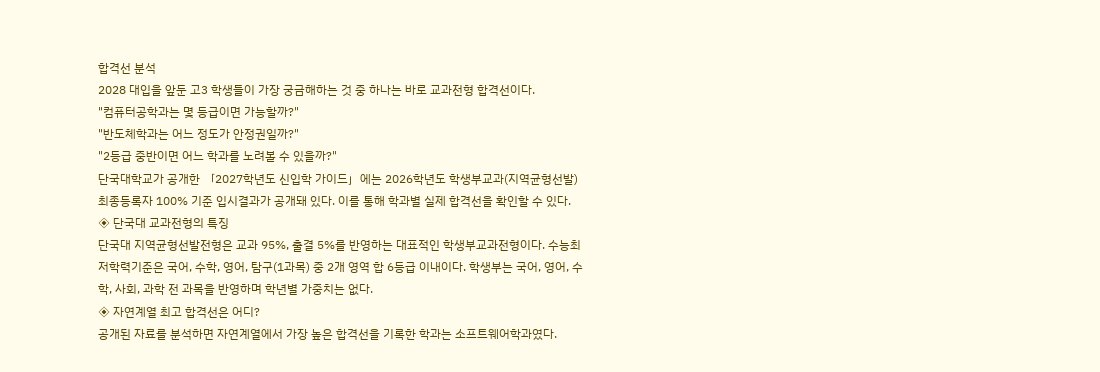합격선 분석
2028 대입을 앞둔 고3 학생들이 가장 궁금해하는 것 중 하나는 바로 교과전형 합격선이다.
"컴퓨터공학과는 몇 등급이면 가능할까?"
"반도체학과는 어느 정도가 안정권일까?"
"2등급 중반이면 어느 학과를 노려볼 수 있을까?"
단국대학교가 공개한 「2027학년도 신입학 가이드」에는 2026학년도 학생부교과(지역균형선발) 최종등록자 100% 기준 입시결과가 공개돼 있다. 이를 통해 학과별 실제 합격선을 확인할 수 있다.
◈ 단국대 교과전형의 특징
단국대 지역균형선발전형은 교과 95%, 출결 5%를 반영하는 대표적인 학생부교과전형이다. 수능최저학력기준은 국어, 수학, 영어, 탐구(1과목) 중 2개 영역 합 6등급 이내이다. 학생부는 국어, 영어, 수학, 사회, 과학 전 과목을 반영하며 학년별 가중치는 없다.
◈ 자연계열 최고 합격선은 어디?
공개된 자료를 분석하면 자연계열에서 가장 높은 합격선을 기록한 학과는 소프트웨어학과였다.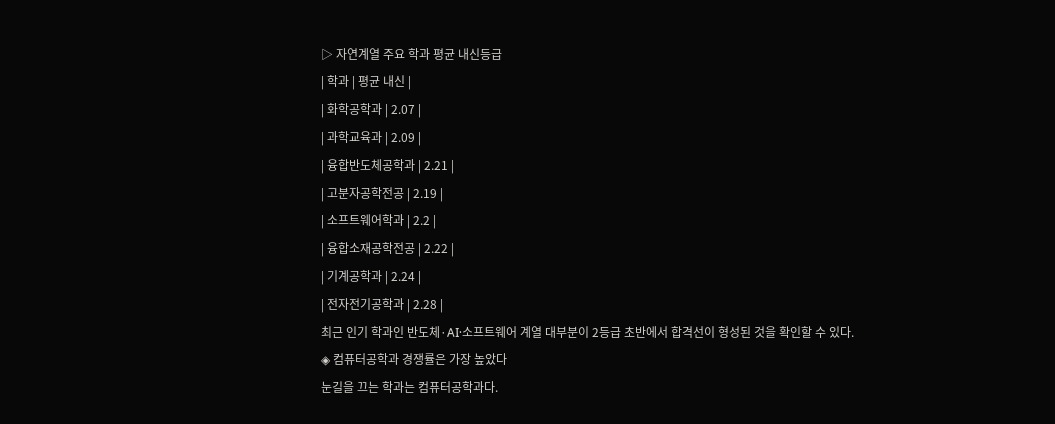▷ 자연계열 주요 학과 평균 내신등급
| 학과 | 평균 내신 |
| 화학공학과 | 2.07 |
| 과학교육과 | 2.09 |
| 융합반도체공학과 | 2.21 |
| 고분자공학전공 | 2.19 |
| 소프트웨어학과 | 2.2 |
| 융합소재공학전공 | 2.22 |
| 기계공학과 | 2.24 |
| 전자전기공학과 | 2.28 |
최근 인기 학과인 반도체·AI·소프트웨어 계열 대부분이 2등급 초반에서 합격선이 형성된 것을 확인할 수 있다.
◈ 컴퓨터공학과 경쟁률은 가장 높았다
눈길을 끄는 학과는 컴퓨터공학과다.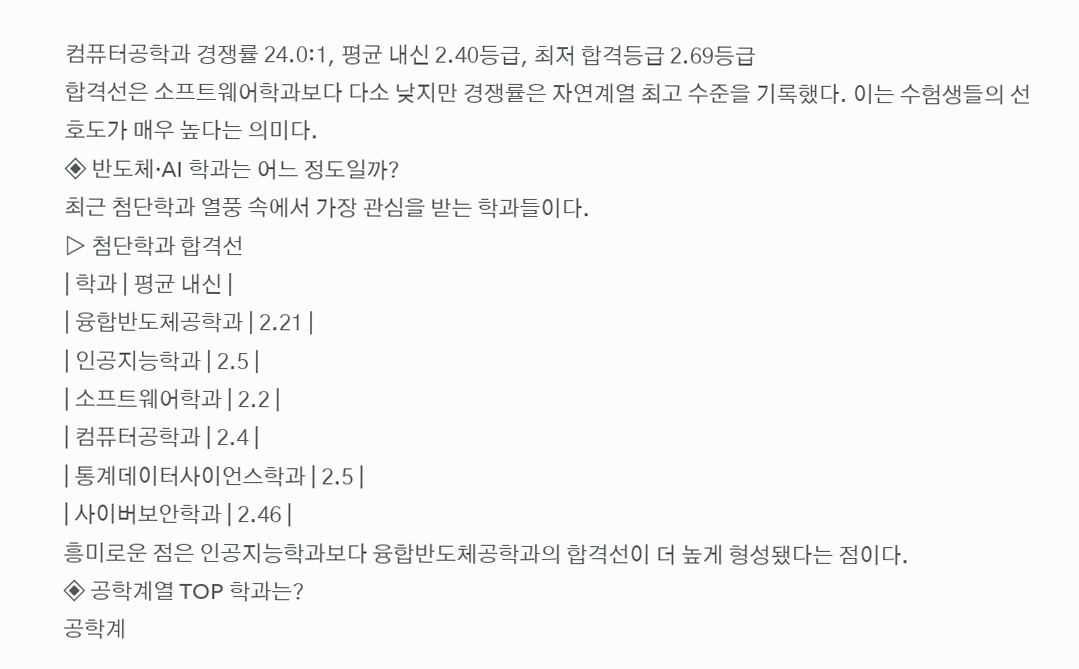컴퓨터공학과 경쟁률 24.0:1, 평균 내신 2.40등급, 최저 합격등급 2.69등급
합격선은 소프트웨어학과보다 다소 낮지만 경쟁률은 자연계열 최고 수준을 기록했다. 이는 수험생들의 선호도가 매우 높다는 의미다.
◈ 반도체·AI 학과는 어느 정도일까?
최근 첨단학과 열풍 속에서 가장 관심을 받는 학과들이다.
▷ 첨단학과 합격선
| 학과 | 평균 내신 |
| 융합반도체공학과 | 2.21 |
| 인공지능학과 | 2.5 |
| 소프트웨어학과 | 2.2 |
| 컴퓨터공학과 | 2.4 |
| 통계데이터사이언스학과 | 2.5 |
| 사이버보안학과 | 2.46 |
흥미로운 점은 인공지능학과보다 융합반도체공학과의 합격선이 더 높게 형성됐다는 점이다.
◈ 공학계열 TOP 학과는?
공학계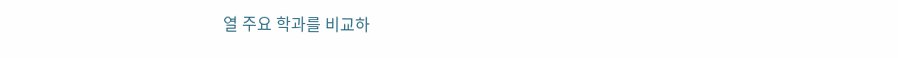열 주요 학과를 비교하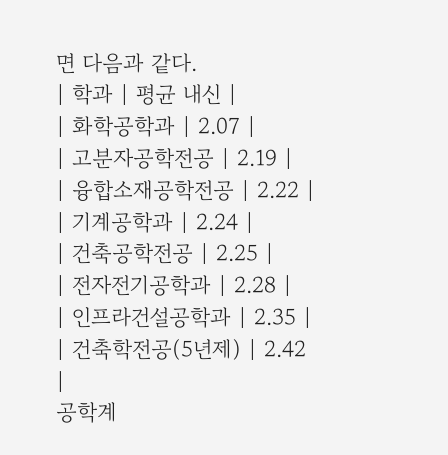면 다음과 같다.
| 학과 | 평균 내신 |
| 화학공학과 | 2.07 |
| 고분자공학전공 | 2.19 |
| 융합소재공학전공 | 2.22 |
| 기계공학과 | 2.24 |
| 건축공학전공 | 2.25 |
| 전자전기공학과 | 2.28 |
| 인프라건설공학과 | 2.35 |
| 건축학전공(5년제) | 2.42 |
공학계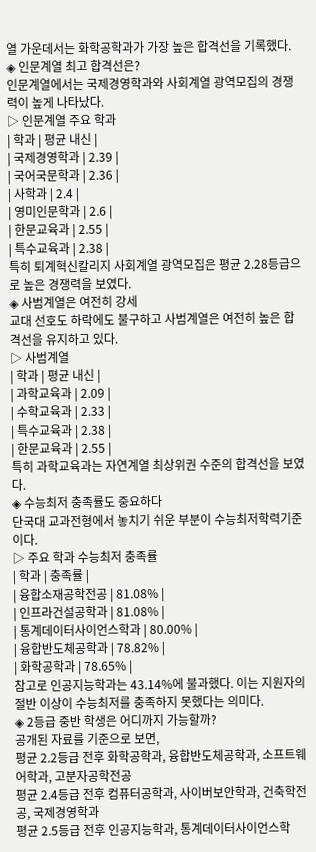열 가운데서는 화학공학과가 가장 높은 합격선을 기록했다.
◈ 인문계열 최고 합격선은?
인문계열에서는 국제경영학과와 사회계열 광역모집의 경쟁력이 높게 나타났다.
▷ 인문계열 주요 학과
| 학과 | 평균 내신 |
| 국제경영학과 | 2.39 |
| 국어국문학과 | 2.36 |
| 사학과 | 2.4 |
| 영미인문학과 | 2.6 |
| 한문교육과 | 2.55 |
| 특수교육과 | 2.38 |
특히 퇴계혁신칼리지 사회계열 광역모집은 평균 2.28등급으로 높은 경쟁력을 보였다.
◈ 사범계열은 여전히 강세
교대 선호도 하락에도 불구하고 사범계열은 여전히 높은 합격선을 유지하고 있다.
▷ 사범계열
| 학과 | 평균 내신 |
| 과학교육과 | 2.09 |
| 수학교육과 | 2.33 |
| 특수교육과 | 2.38 |
| 한문교육과 | 2.55 |
특히 과학교육과는 자연계열 최상위권 수준의 합격선을 보였다.
◈ 수능최저 충족률도 중요하다
단국대 교과전형에서 놓치기 쉬운 부분이 수능최저학력기준이다.
▷ 주요 학과 수능최저 충족률
| 학과 | 충족률 |
| 융합소재공학전공 | 81.08% |
| 인프라건설공학과 | 81.08% |
| 통계데이터사이언스학과 | 80.00% |
| 융합반도체공학과 | 78.82% |
| 화학공학과 | 78.65% |
참고로 인공지능학과는 43.14%에 불과했다. 이는 지원자의 절반 이상이 수능최저를 충족하지 못했다는 의미다.
◈ 2등급 중반 학생은 어디까지 가능할까?
공개된 자료를 기준으로 보면,
평균 2.2등급 전후 화학공학과, 융합반도체공학과, 소프트웨어학과, 고분자공학전공
평균 2.4등급 전후 컴퓨터공학과, 사이버보안학과, 건축학전공, 국제경영학과
평균 2.5등급 전후 인공지능학과, 통계데이터사이언스학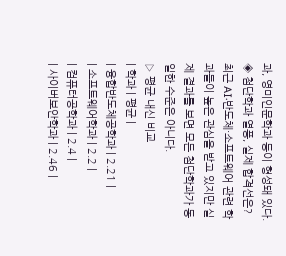과, 영미인문학과 등이 형성돼 있다.
◈ 첨단학과 열풍, 실제 합격선은?
최근 AI·반도체·소프트웨어 관련 학과들이 높은 관심을 받고 있지만 실제 결과를 보면 모든 첨단학과가 동일한 수준은 아니다.
▷ 평균 내신 비교
| 학과 | 평균 |
| 융합반도체공학과 | 2.21 |
| 소프트웨어학과 | 2.2 |
| 컴퓨터공학과 | 2.4 |
| 사이버보안학과 | 2.46 |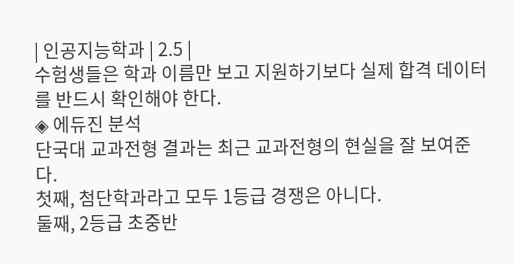| 인공지능학과 | 2.5 |
수험생들은 학과 이름만 보고 지원하기보다 실제 합격 데이터를 반드시 확인해야 한다.
◈ 에듀진 분석
단국대 교과전형 결과는 최근 교과전형의 현실을 잘 보여준다.
첫째, 첨단학과라고 모두 1등급 경쟁은 아니다.
둘째, 2등급 초중반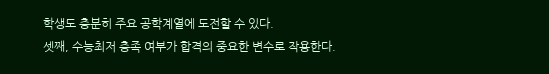학생도 충분히 주요 공학계열에 도전할 수 있다.
셋째, 수능최저 충족 여부가 합격의 중요한 변수로 작용한다.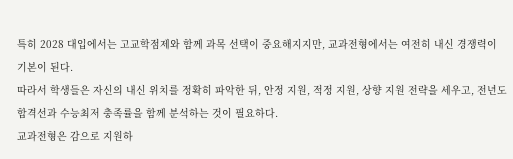특히 2028 대입에서는 고교학점제와 함께 과목 선택이 중요해지지만, 교과전형에서는 여전히 내신 경쟁력이 기본이 된다.
따라서 학생들은 자신의 내신 위치를 정확히 파악한 뒤, 안정 지원, 적정 지원, 상향 지원 전략을 세우고, 전년도 합격선과 수능최저 충족률을 함께 분석하는 것이 필요하다.
교과전형은 감으로 지원하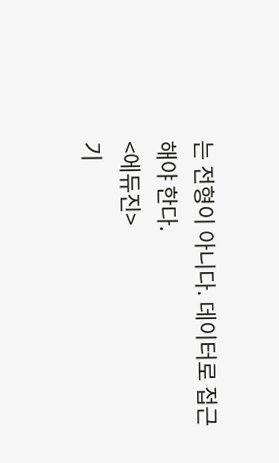는 전형이 아니다. 데이터로 접근해야 한다.
<에듀진>
기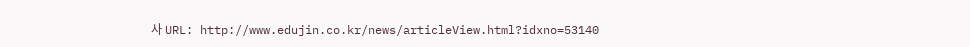사 URL: http://www.edujin.co.kr/news/articleView.html?idxno=53140